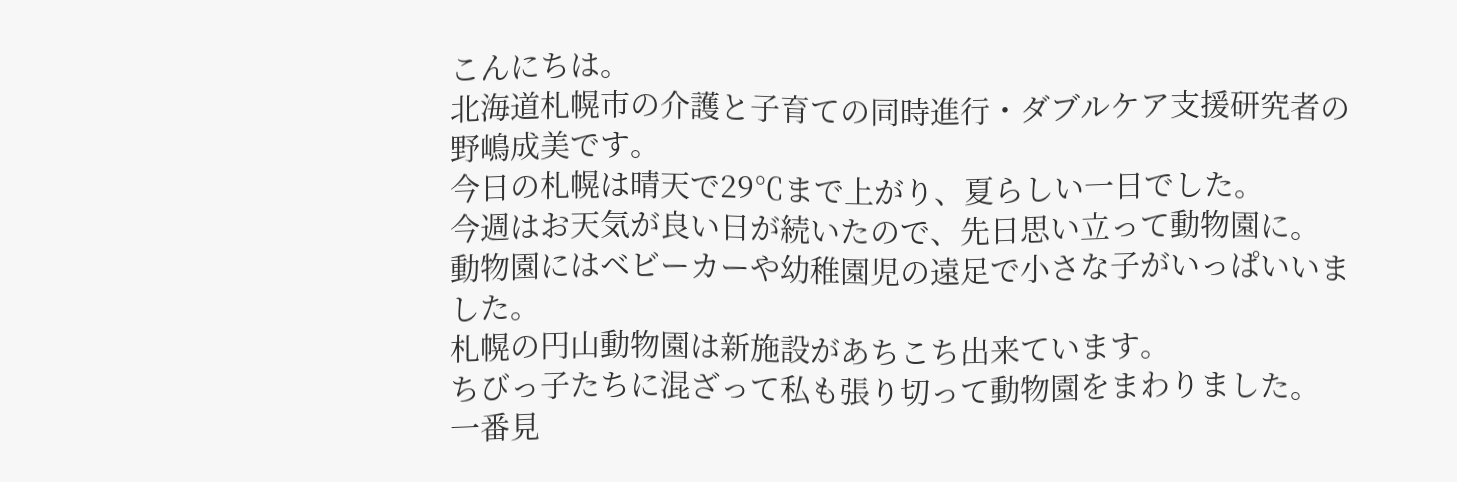こんにちは。
北海道札幌市の介護と子育ての同時進行・ダブルケア支援研究者の野嶋成美です。
今日の札幌は晴天で29℃まで上がり、夏らしい一日でした。
今週はお天気が良い日が続いたので、先日思い立って動物園に。
動物園にはベビーカーや幼稚園児の遠足で小さな子がいっぱいいました。
札幌の円山動物園は新施設があちこち出来ています。
ちびっ子たちに混ざって私も張り切って動物園をまわりました。
一番見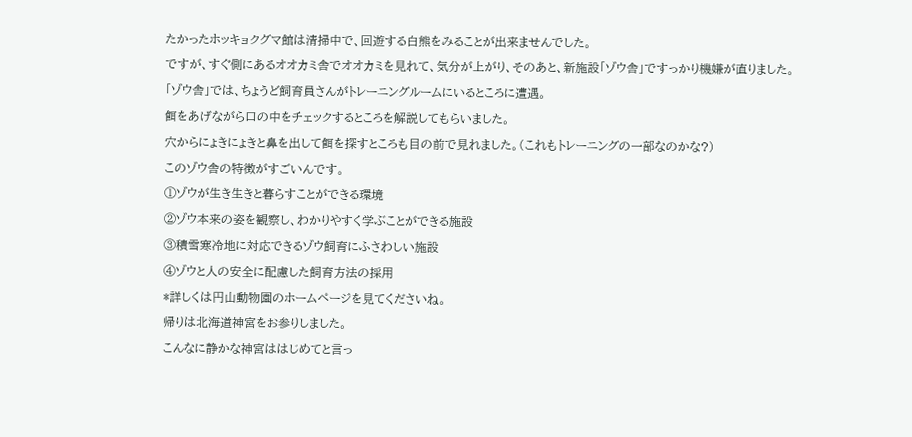たかったホッキョクグマ館は清掃中で、回遊する白熊をみることが出来ませんでした。
ですが、すぐ側にあるオオカミ舎でオオカミを見れて、気分が上がり、そのあと、新施設「ゾウ舎」ですっかり機嫌が直りました。
「ゾウ舎」では、ちょうど飼育員さんがトレーニングルームにいるところに遭遇。
餌をあげながら口の中をチェックするところを解説してもらいました。
穴からにょきにょきと鼻を出して餌を探すところも目の前で見れました。(これもトレーニングの一部なのかな?)
このゾウ舎の特徴がすごいんです。
①ゾウが生き生きと暮らすことができる環境
②ゾウ本来の姿を観察し、わかりやすく学ぶことができる施設
③積雪寒冷地に対応できるゾウ飼育にふさわしい施設
④ゾウと人の安全に配慮した飼育方法の採用
*詳しくは円山動物園のホームページを見てくださいね。
帰りは北海道神宮をお参りしました。
こんなに静かな神宮ははじめてと言っ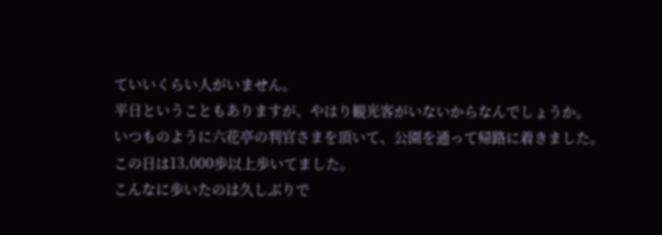ていいくらい人がいません。
平日ということもありますが、やはり観光客がいないからなんでしょうか。
いつものように六花亭の判官さまを頂いて、公園を通って帰路に着きました。
この日は13,000歩以上歩いてました。
こんなに歩いたのは久しぶりで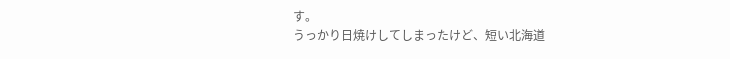す。
うっかり日焼けしてしまったけど、短い北海道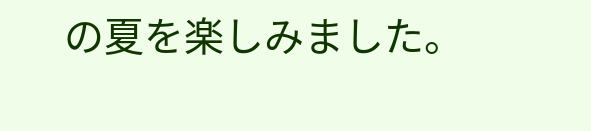の夏を楽しみました。